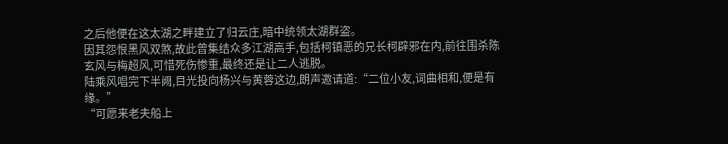之后他便在这太湖之畔建立了归云庄,暗中统领太湖群盗。
因其怨恨黑风双煞,故此曾集结众多江湖高手,包括柯镇恶的兄长柯辟邪在内,前往围杀陈玄风与梅超风,可惜死伤惨重,最终还是让二人逃脱。
陆乘风唱完下半阙,目光投向杨兴与黄蓉这边,朗声邀请道:“二位小友,词曲相和,便是有缘。”
“可愿来老夫船上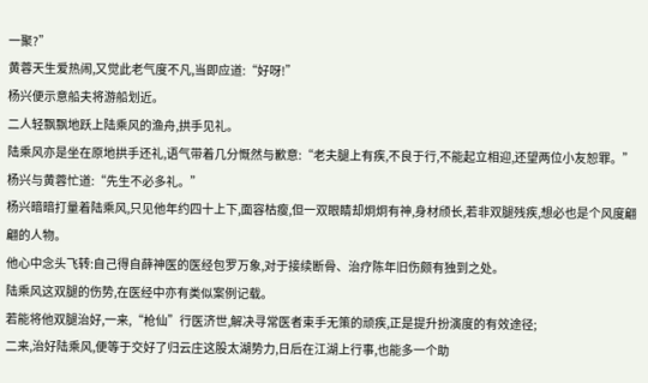一聚?”
黄蓉天生爱热闹,又觉此老气度不凡,当即应道:“好呀!”
杨兴便示意船夫将游船划近。
二人轻飘飘地跃上陆乘风的渔舟,拱手见礼。
陆乘风亦是坐在原地拱手还礼,语气带着几分慨然与歉意:“老夫腿上有疾,不良于行,不能起立相迎,还望两位小友恕罪。”
杨兴与黄蓉忙道:“先生不必多礼。”
杨兴暗暗打量着陆乘风,只见他年约四十上下,面容枯瘦,但一双眼睛却炯炯有神,身材颀长,若非双腿残疾,想必也是个风度翩翩的人物。
他心中念头飞转:自己得自薛神医的医经包罗万象,对于接续断骨、治疗陈年旧伤颇有独到之处。
陆乘风这双腿的伤势,在医经中亦有类似案例记载。
若能将他双腿治好,一来,“枪仙”行医济世,解决寻常医者束手无策的顽疾,正是提升扮演度的有效途径;
二来,治好陆乘风,便等于交好了归云庄这股太湖势力,日后在江湖上行事,也能多一个助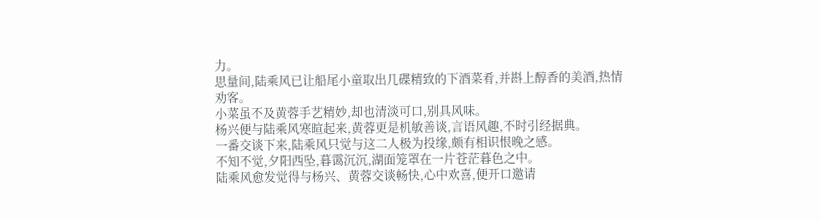力。
思量间,陆乘风已让船尾小童取出几碟精致的下酒菜肴,并斟上醇香的美酒,热情劝客。
小菜虽不及黄蓉手艺精妙,却也清淡可口,别具风味。
杨兴便与陆乘风寒暄起来,黄蓉更是机敏善谈,言语风趣,不时引经据典。
一番交谈下来,陆乘风只觉与这二人极为投缘,颇有相识恨晚之感。
不知不觉,夕阳西坠,暮霭沉沉,湖面笼罩在一片苍茫暮色之中。
陆乘风愈发觉得与杨兴、黄蓉交谈畅快,心中欢喜,便开口邀请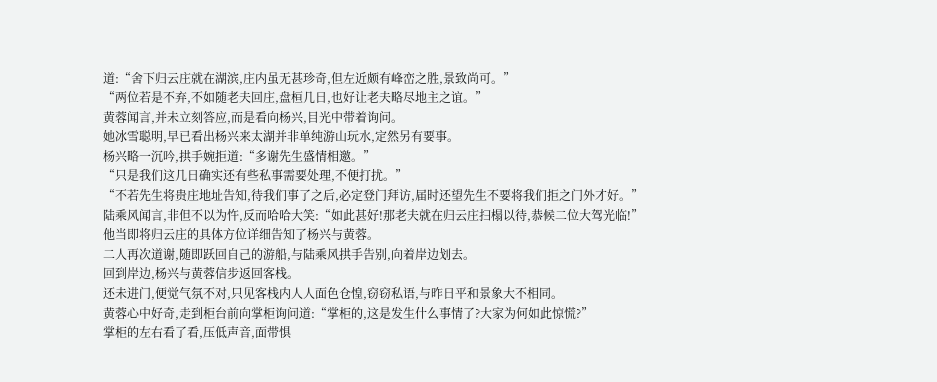道:“舍下归云庄就在湖滨,庄内虽无甚珍奇,但左近颇有峰峦之胜,景致尚可。”
“两位若是不弃,不如随老夫回庄,盘桓几日,也好让老夫略尽地主之谊。”
黄蓉闻言,并未立刻答应,而是看向杨兴,目光中带着询问。
她冰雪聪明,早已看出杨兴来太湖并非单纯游山玩水,定然另有要事。
杨兴略一沉吟,拱手婉拒道:“多谢先生盛情相邀。”
“只是我们这几日确实还有些私事需要处理,不便打扰。”
“不若先生将贵庄地址告知,待我们事了之后,必定登门拜访,届时还望先生不要将我们拒之门外才好。”
陆乘风闻言,非但不以为忤,反而哈哈大笑:“如此甚好!那老夫就在归云庄扫榻以待,恭候二位大驾光临!”
他当即将归云庄的具体方位详细告知了杨兴与黄蓉。
二人再次道谢,随即跃回自己的游船,与陆乘风拱手告别,向着岸边划去。
回到岸边,杨兴与黄蓉信步返回客栈。
还未进门,便觉气氛不对,只见客栈内人人面色仓惶,窃窃私语,与昨日平和景象大不相同。
黄蓉心中好奇,走到柜台前向掌柜询问道:“掌柜的,这是发生什么事情了?大家为何如此惊慌?”
掌柜的左右看了看,压低声音,面带惧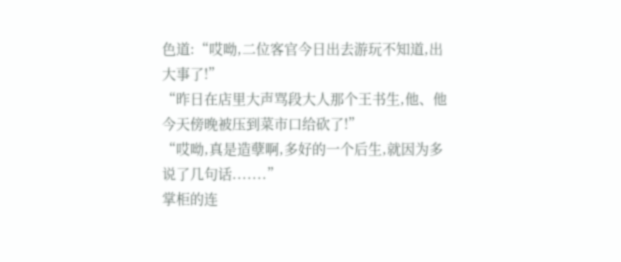色道:“哎呦,二位客官今日出去游玩不知道,出大事了!”
“昨日在店里大声骂段大人那个王书生,他、他今天傍晚被压到菜市口给砍了!”
“哎呦,真是造孽啊,多好的一个后生,就因为多说了几句话.......”
掌柜的连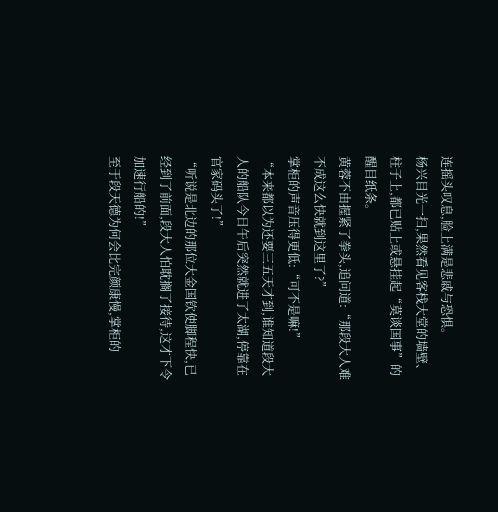连摇头叹息,脸上满是悲戚与恐惧。
杨兴目光一扫,果然看见客栈大堂的墙壁、柱子上,都已贴上或悬挂起“莫谈国事”的醒目纸条。
黄蓉不由握紧了拳头,追问道:“那段大人难不成这么快就到这里了?”
掌柜的声音压得更低:“可不是嘛!”
“本来都以为还要三五天才到,谁知道段大人的船队今日午后突然就进了太湖,停靠在官家码头了!”
“听说是北边的那位大金国钦使脚程快,已经到了前面,段大人怕耽搁了接待,这才下令加速行船的!”
至于段天德为何会比完颜康慢,掌柜的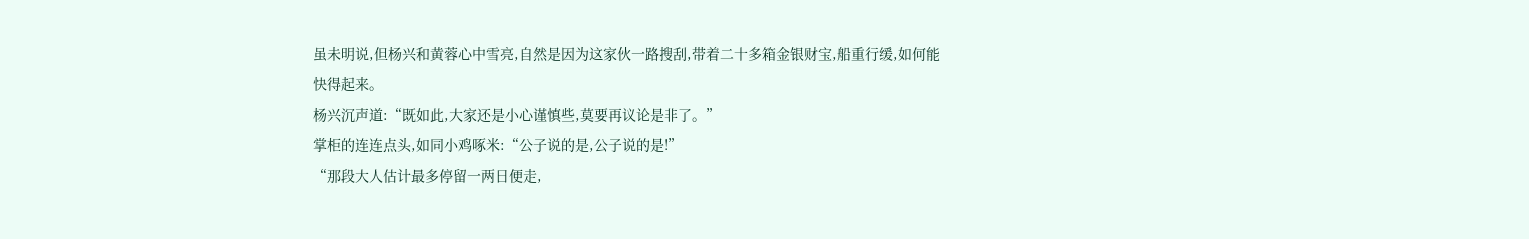虽未明说,但杨兴和黄蓉心中雪亮,自然是因为这家伙一路搜刮,带着二十多箱金银财宝,船重行缓,如何能快得起来。
杨兴沉声道:“既如此,大家还是小心谨慎些,莫要再议论是非了。”
掌柜的连连点头,如同小鸡啄米:“公子说的是,公子说的是!”
“那段大人估计最多停留一两日便走,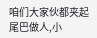咱们大家伙都夹起尾巴做人,小